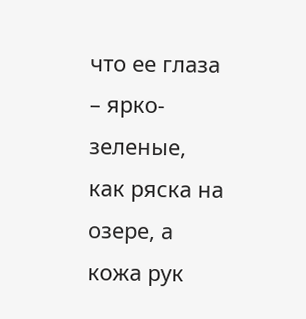что ее глаза – ярко-зеленые, как ряска на озере, а кожа рук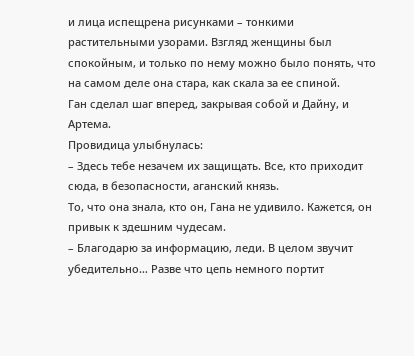и лица испещрена рисунками – тонкими растительными узорами. Взгляд женщины был спокойным, и только по нему можно было понять, что на самом деле она стара, как скала за ее спиной.
Ган сделал шаг вперед, закрывая собой и Дайну, и Артема.
Провидица улыбнулась:
– Здесь тебе незачем их защищать. Все, кто приходит сюда, в безопасности, аганский князь.
То, что она знала, кто он, Гана не удивило. Кажется, он привык к здешним чудесам.
– Благодарю за информацию, леди. В целом звучит убедительно… Разве что цепь немного портит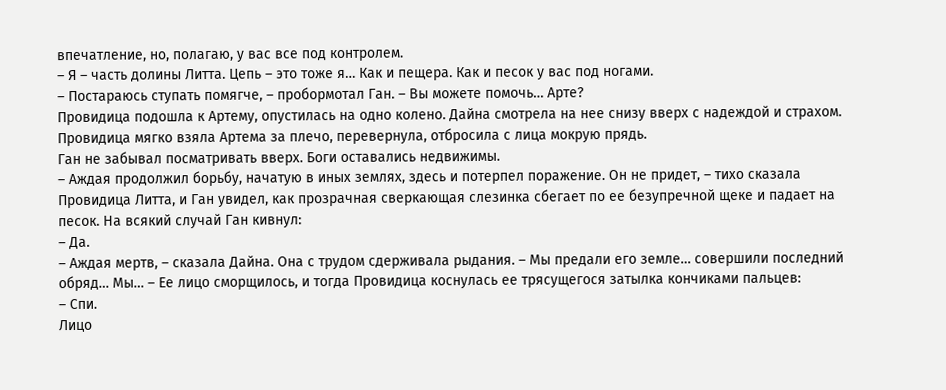впечатление, но, полагаю, у вас все под контролем.
– Я – часть долины Литта. Цепь – это тоже я… Как и пещера. Как и песок у вас под ногами.
– Постараюсь ступать помягче, – пробормотал Ган. – Вы можете помочь… Арте?
Провидица подошла к Артему, опустилась на одно колено. Дайна смотрела на нее снизу вверх с надеждой и страхом. Провидица мягко взяла Артема за плечо, перевернула, отбросила с лица мокрую прядь.
Ган не забывал посматривать вверх. Боги оставались недвижимы.
– Аждая продолжил борьбу, начатую в иных землях, здесь и потерпел поражение. Он не придет, – тихо сказала Провидица Литта, и Ган увидел, как прозрачная сверкающая слезинка сбегает по ее безупречной щеке и падает на песок. На всякий случай Ган кивнул:
– Да.
– Аждая мертв, – сказала Дайна. Она с трудом сдерживала рыдания. – Мы предали его земле… совершили последний обряд… Мы… – Ее лицо сморщилось, и тогда Провидица коснулась ее трясущегося затылка кончиками пальцев:
– Спи.
Лицо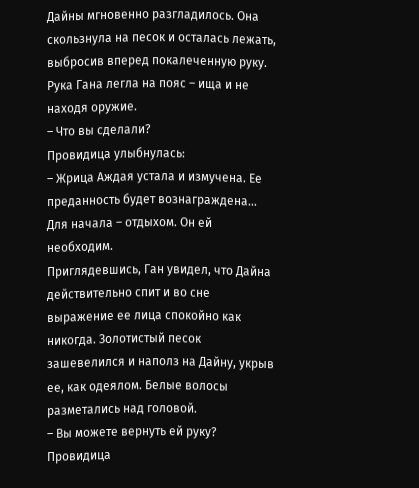Дайны мгновенно разгладилось. Она скользнула на песок и осталась лежать, выбросив вперед покалеченную руку. Рука Гана легла на пояс – ища и не находя оружие.
– Что вы сделали?
Провидица улыбнулась:
– Жрица Аждая устала и измучена. Ее преданность будет вознаграждена… Для начала – отдыхом. Он ей необходим.
Приглядевшись, Ган увидел, что Дайна действительно спит и во сне выражение ее лица спокойно как никогда. Золотистый песок зашевелился и наполз на Дайну, укрыв ее, как одеялом. Белые волосы разметались над головой.
– Вы можете вернуть ей руку?
Провидица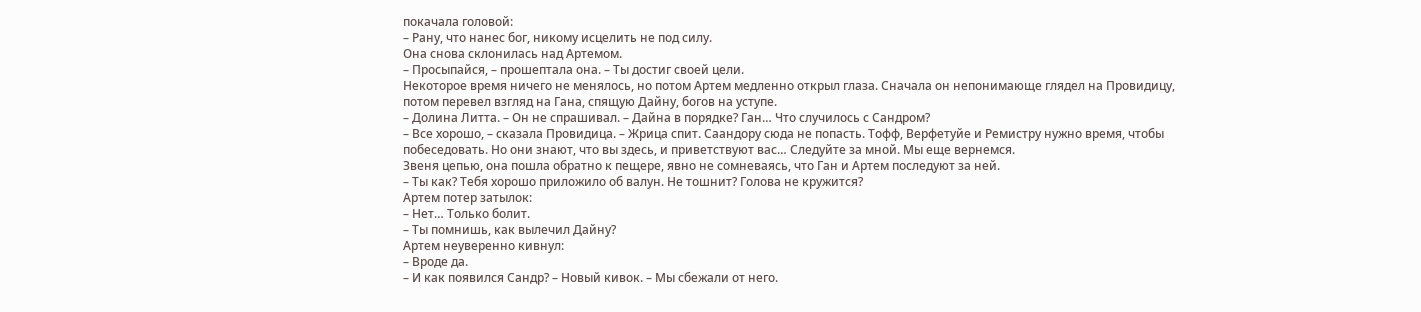покачала головой:
– Рану, что нанес бог, никому исцелить не под силу.
Она снова склонилась над Артемом.
– Просыпайся, – прошептала она. – Ты достиг своей цели.
Некоторое время ничего не менялось, но потом Артем медленно открыл глаза. Сначала он непонимающе глядел на Провидицу, потом перевел взгляд на Гана, спящую Дайну, богов на уступе.
– Долина Литта. – Он не спрашивал. – Дайна в порядке? Ган… Что случилось с Сандром?
– Все хорошо, – сказала Провидица. – Жрица спит. Саандору сюда не попасть. Тофф, Верфетуйе и Ремистру нужно время, чтобы побеседовать. Но они знают, что вы здесь, и приветствуют вас… Следуйте за мной. Мы еще вернемся.
Звеня цепью, она пошла обратно к пещере, явно не сомневаясь, что Ган и Артем последуют за ней.
– Ты как? Тебя хорошо приложило об валун. Не тошнит? Голова не кружится?
Артем потер затылок:
– Нет… Только болит.
– Ты помнишь, как вылечил Дайну?
Артем неуверенно кивнул:
– Вроде да.
– И как появился Сандр? – Новый кивок. – Мы сбежали от него.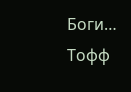Боги… Тофф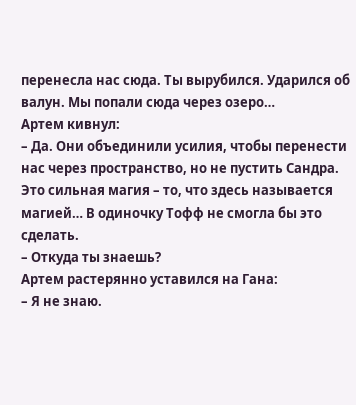перенесла нас сюда. Ты вырубился. Ударился об валун. Мы попали сюда через озеро…
Артем кивнул:
– Да. Они объединили усилия, чтобы перенести нас через пространство, но не пустить Сандра. Это сильная магия – то, что здесь называется магией… В одиночку Тофф не смогла бы это сделать.
– Откуда ты знаешь?
Артем растерянно уставился на Гана:
– Я не знаю.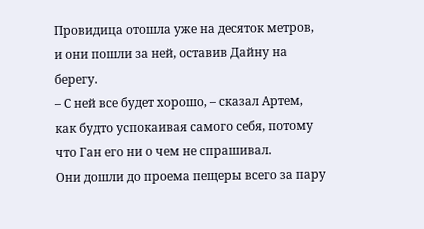Провидица отошла уже на десяток метров, и они пошли за ней, оставив Дайну на берегу.
– С ней все будет хорошо, – сказал Артем, как будто успокаивая самого себя, потому что Ган его ни о чем не спрашивал.
Они дошли до проема пещеры всего за пару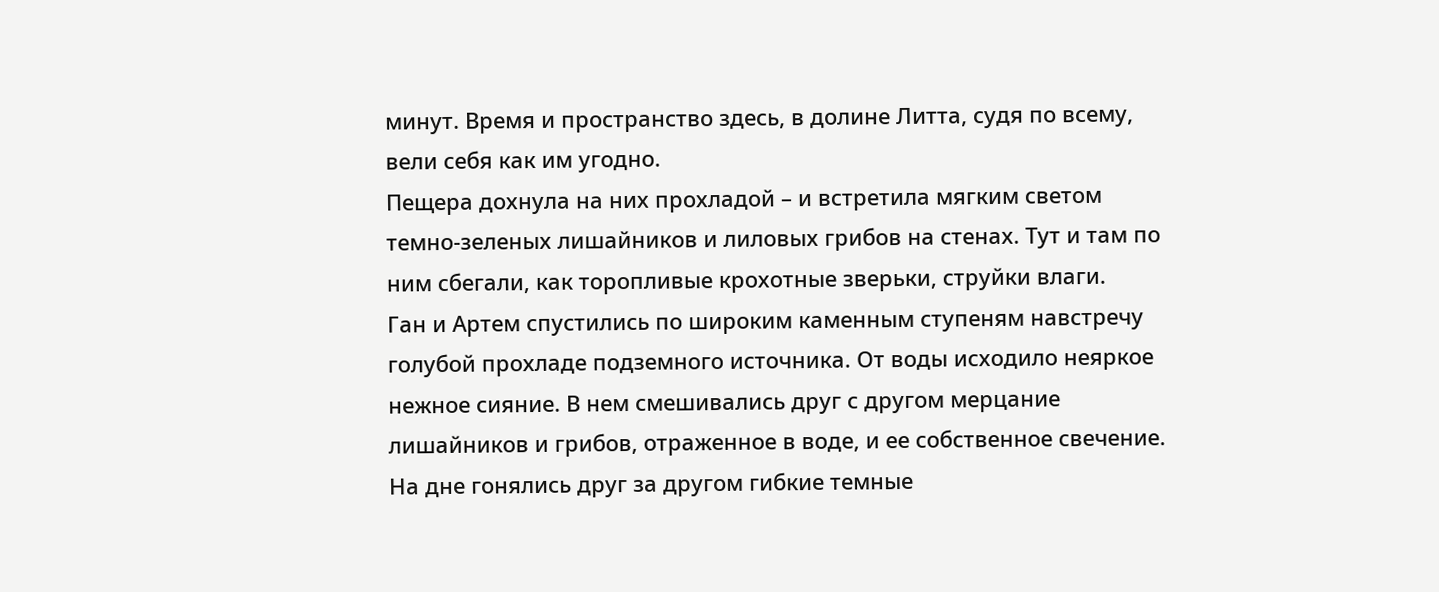минут. Время и пространство здесь, в долине Литта, судя по всему, вели себя как им угодно.
Пещера дохнула на них прохладой – и встретила мягким светом темно-зеленых лишайников и лиловых грибов на стенах. Тут и там по ним сбегали, как торопливые крохотные зверьки, струйки влаги.
Ган и Артем спустились по широким каменным ступеням навстречу голубой прохладе подземного источника. От воды исходило неяркое нежное сияние. В нем смешивались друг с другом мерцание лишайников и грибов, отраженное в воде, и ее собственное свечение. На дне гонялись друг за другом гибкие темные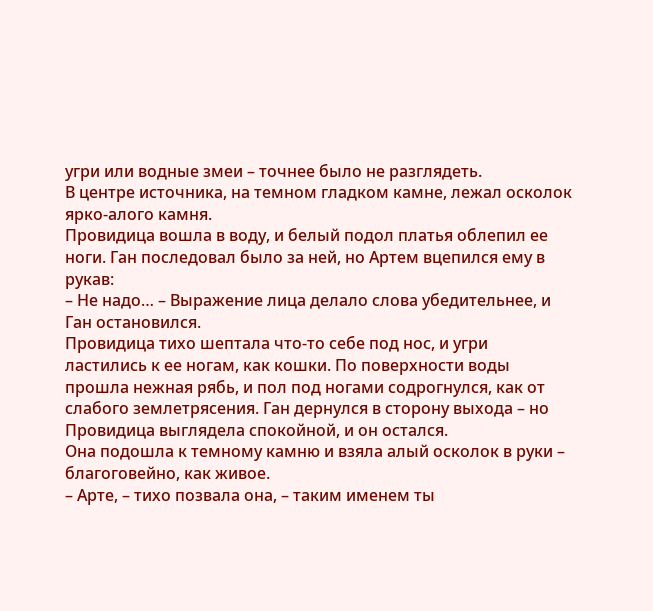угри или водные змеи – точнее было не разглядеть.
В центре источника, на темном гладком камне, лежал осколок ярко-алого камня.
Провидица вошла в воду, и белый подол платья облепил ее ноги. Ган последовал было за ней, но Артем вцепился ему в рукав:
– Не надо… – Выражение лица делало слова убедительнее, и Ган остановился.
Провидица тихо шептала что-то себе под нос, и угри ластились к ее ногам, как кошки. По поверхности воды прошла нежная рябь, и пол под ногами содрогнулся, как от слабого землетрясения. Ган дернулся в сторону выхода – но Провидица выглядела спокойной, и он остался.
Она подошла к темному камню и взяла алый осколок в руки – благоговейно, как живое.
– Арте, – тихо позвала она, – таким именем ты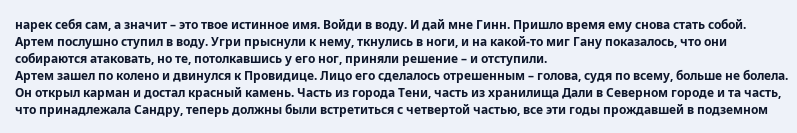нарек себя сам, а значит – это твое истинное имя. Войди в воду. И дай мне Гинн. Пришло время ему снова стать собой.
Артем послушно ступил в воду. Угри прыснули к нему, ткнулись в ноги, и на какой-то миг Гану показалось, что они собираются атаковать, но те, потолкавшись у его ног, приняли решение – и отступили.
Артем зашел по колено и двинулся к Провидице. Лицо его сделалось отрешенным – голова, судя по всему, больше не болела.
Он открыл карман и достал красный камень. Часть из города Тени, часть из хранилища Дали в Северном городе и та часть, что принадлежала Сандру, теперь должны были встретиться с четвертой частью, все эти годы прождавшей в подземном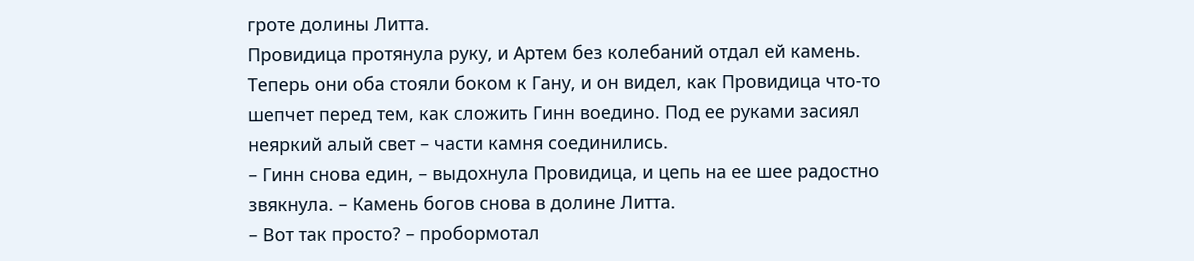гроте долины Литта.
Провидица протянула руку, и Артем без колебаний отдал ей камень. Теперь они оба стояли боком к Гану, и он видел, как Провидица что-то шепчет перед тем, как сложить Гинн воедино. Под ее руками засиял неяркий алый свет – части камня соединились.
– Гинн снова един, – выдохнула Провидица, и цепь на ее шее радостно звякнула. – Камень богов снова в долине Литта.
– Вот так просто? – пробормотал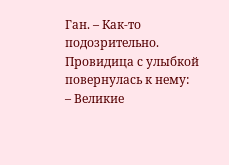Ган. – Как-то подозрительно.
Провидица с улыбкой повернулась к нему:
– Великие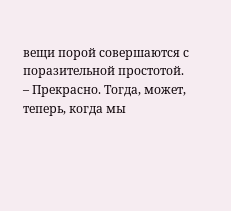вещи порой совершаются с поразительной простотой.
– Прекрасно. Тогда, может, теперь, когда мы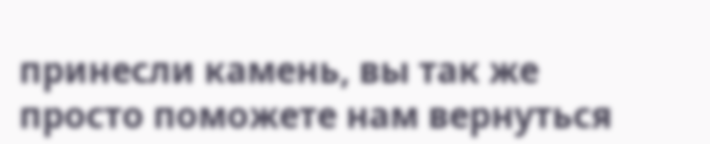принесли камень, вы так же просто поможете нам вернуться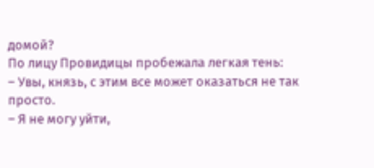домой?
По лицу Провидицы пробежала легкая тень:
– Увы, князь, с этим все может оказаться не так просто.
– Я не могу уйти,